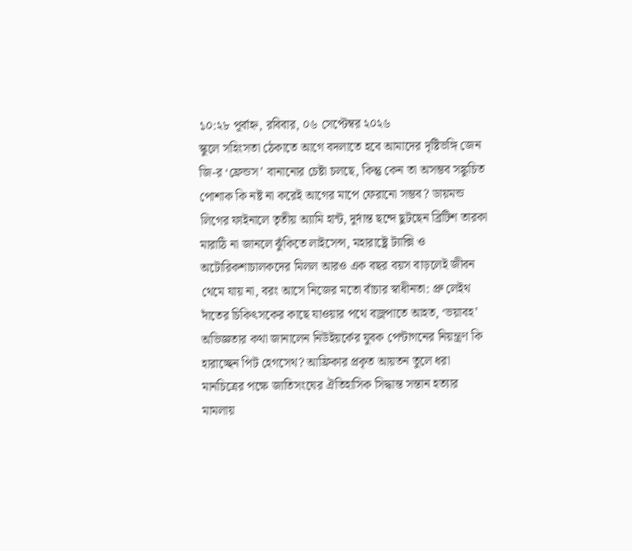১০:২৮ পূর্বাহ্ন, রবিবার, ০৬ সেপ্টেম্বর ২০২৬
স্কুলে সহিংসতা ঠেকাতে আগে বদলাতে হবে আমাদের দৃষ্টিভঙ্গি জেন জি-র ‘ফ্রেন্ডস’ বানানোর চেষ্টা চলছে, কিন্তু কেন তা অসম্ভব সঙ্কুচিত পোশাক কি নষ্ট না করেই আগের মাপে ফেরানো সম্ভব? ডায়মন্ড লিগের ফাইনালে তৃতীয় অ্যামি হান্ট, দুর্দান্ত ছন্দে ছুটছেন ব্রিটিশ তারকা মারাঠি না জানলে ঝুঁকিতে লাইসেন্স, মহারাষ্ট্রে ট্যাক্সি ও অটোরিকশাচালকদের মিলল আরও এক বছর বয়স বাড়লেই জীবন থেমে যায় না, বরং আসে নিজের মতো বাঁচার স্বাধীনতা: প্রু লেইথ দাঁতের চিকিৎসকের কাছে যাওয়ার পথে বজ্রপাতে আহত, ‘ভয়াবহ’ অভিজ্ঞতার কথা জানালেন নিউইয়র্কের যুবক পেন্টাগনের নিয়ন্ত্রণ কি হারাচ্ছেন পিট হেগসেথ? আফ্রিকার প্রকৃত আয়তন তুলে ধরা মানচিত্রের পক্ষে জাতিসংঘের ঐতিহাসিক সিদ্ধান্ত সন্তান হত্যার মামলায়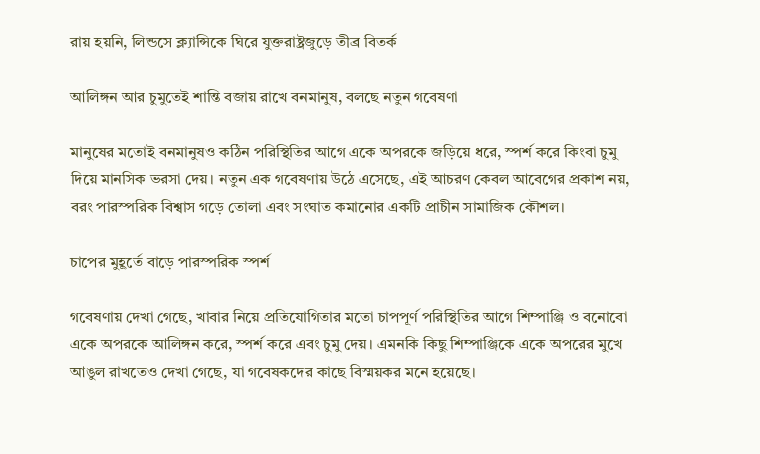রায় হয়নি, লিন্ডসে ক্ল্যান্সিকে ঘিরে যুক্তরাষ্ট্রজুড়ে তীব্র বিতর্ক

আলিঙ্গন আর চুমুতেই শান্তি বজায় রাখে বনমানুষ, বলছে নতুন গবেষণা

মানুষের মতোই বনমানুষও কঠিন পরিস্থিতির আগে একে অপরকে জড়িয়ে ধরে, স্পর্শ করে কিংবা চুমু দিয়ে মানসিক ভরসা দেয়। নতুন এক গবেষণায় উঠে এসেছে, এই আচরণ কেবল আবেগের প্রকাশ নয়, বরং পারস্পরিক বিশ্বাস গড়ে তোলা এবং সংঘাত কমানোর একটি প্রাচীন সামাজিক কৌশল।

চাপের মুহূর্তে বাড়ে পারস্পরিক স্পর্শ

গবেষণায় দেখা গেছে, খাবার নিয়ে প্রতিযোগিতার মতো চাপপূর্ণ পরিস্থিতির আগে শিম্পাঞ্জি ও বনোবো একে অপরকে আলিঙ্গন করে, স্পর্শ করে এবং চুমু দেয়। এমনকি কিছু শিম্পাঞ্জিকে একে অপরের মুখে আঙুল রাখতেও দেখা গেছে, যা গবেষকদের কাছে বিস্ময়কর মনে হয়েছে।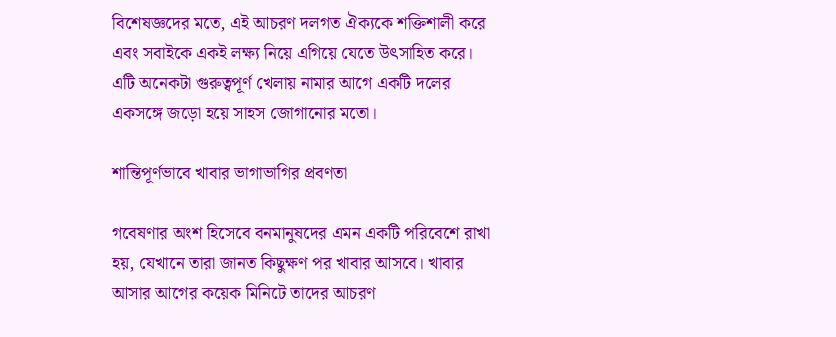বিশেষজ্ঞদের মতে, এই আচরণ দলগত ঐক্যকে শক্তিশালী করে এবং সবাইকে একই লক্ষ্য নিয়ে এগিয়ে যেতে উৎসাহিত করে। এটি অনেকটা গুরুত্বপূর্ণ খেলায় নামার আগে একটি দলের একসঙ্গে জড়ো হয়ে সাহস জোগানোর মতো।

শান্তিপূর্ণভাবে খাবার ভাগাভাগির প্রবণতা

গবেষণার অংশ হিসেবে বনমানুষদের এমন একটি পরিবেশে রাখা হয়, যেখানে তারা জানত কিছুক্ষণ পর খাবার আসবে। খাবার আসার আগের কয়েক মিনিটে তাদের আচরণ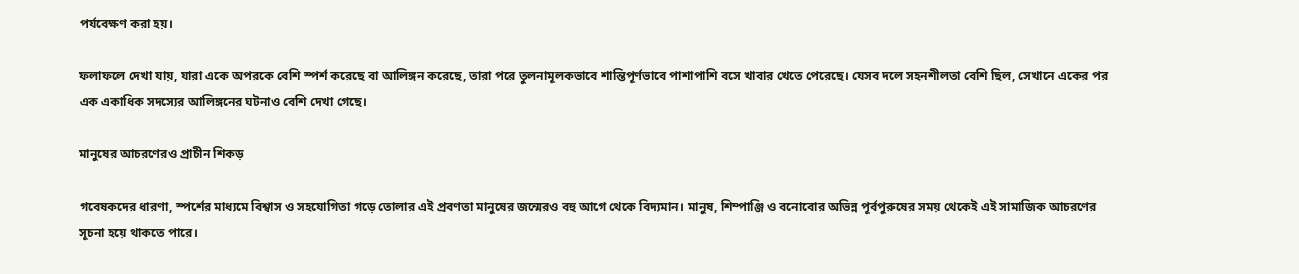পর্যবেক্ষণ করা হয়।

ফলাফলে দেখা যায়, যারা একে অপরকে বেশি স্পর্শ করেছে বা আলিঙ্গন করেছে, তারা পরে তুলনামূলকভাবে শান্তিপূর্ণভাবে পাশাপাশি বসে খাবার খেতে পেরেছে। যেসব দলে সহনশীলতা বেশি ছিল, সেখানে একের পর এক একাধিক সদস্যের আলিঙ্গনের ঘটনাও বেশি দেখা গেছে।

মানুষের আচরণেরও প্রাচীন শিকড়

গবেষকদের ধারণা, স্পর্শের মাধ্যমে বিশ্বাস ও সহযোগিতা গড়ে তোলার এই প্রবণতা মানুষের জন্মেরও বহু আগে থেকে বিদ্যমান। মানুষ, শিম্পাঞ্জি ও বনোবোর অভিন্ন পূর্বপুরুষের সময় থেকেই এই সামাজিক আচরণের সূচনা হয়ে থাকতে পারে।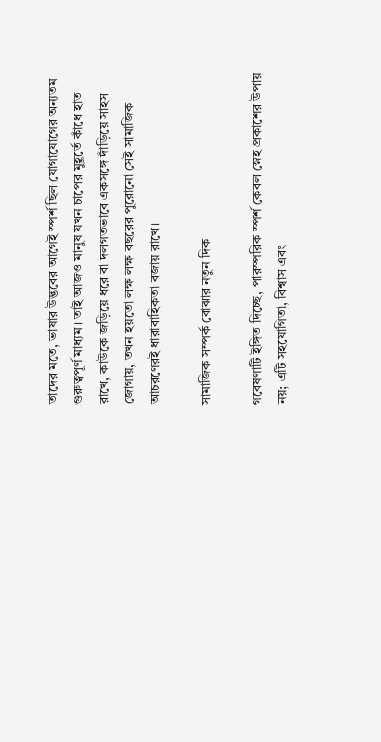তাদের মতে, ভাষার উদ্ভবের আগেই স্পর্শ ছিল যোগাযোগের অন্যতম গুরুত্বপূর্ণ মাধ্যম। তাই আজও মানুষ যখন চাপের মুহূর্তে কাঁধে হাত রাখে, কাউকে জড়িয়ে ধরে বা দলগতভাবে একসঙ্গে দাঁড়িয়ে সাহস জোগায়, তখন হয়তো লক্ষ লক্ষ বছরের পুরোনো সেই সামাজিক আচরণেরই ধারাবাহিকতা বজায় রাখে।

সামাজিক সম্পর্ক বোঝার নতুন দিক

গবেষণাটি ইঙ্গিত দিচ্ছে, পারস্পরিক স্পর্শ কেবল স্নেহ প্রকাশের উপায় নয়; এটি সহযোগিতা, বিশ্বাস এবং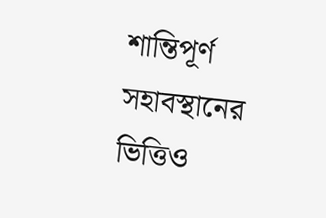শান্তিপূর্ণ সহাবস্থানের ভিত্তিও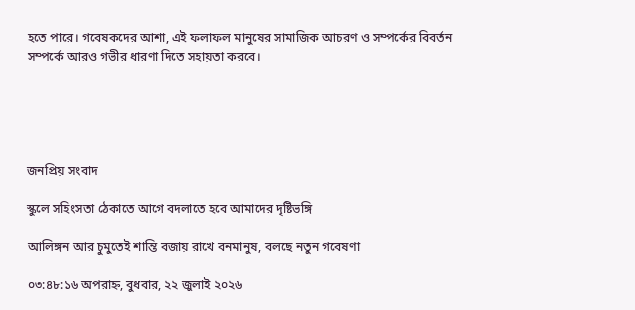হতে পারে। গবেষকদের আশা, এই ফলাফল মানুষের সামাজিক আচরণ ও সম্পর্কের বিবর্তন সম্পর্কে আরও গভীর ধারণা দিতে সহায়তা করবে।





জনপ্রিয় সংবাদ

স্কুলে সহিংসতা ঠেকাতে আগে বদলাতে হবে আমাদের দৃষ্টিভঙ্গি

আলিঙ্গন আর চুমুতেই শান্তি বজায় রাখে বনমানুষ, বলছে নতুন গবেষণা

০৩:৪৮:১৬ অপরাহ্ন, বুধবার, ২২ জুলাই ২০২৬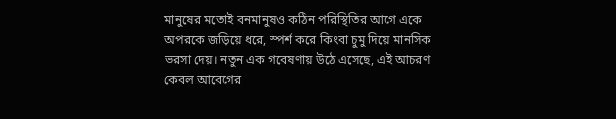মানুষের মতোই বনমানুষও কঠিন পরিস্থিতির আগে একে অপরকে জড়িয়ে ধরে, স্পর্শ করে কিংবা চুমু দিয়ে মানসিক ভরসা দেয়। নতুন এক গবেষণায় উঠে এসেছে, এই আচরণ কেবল আবেগের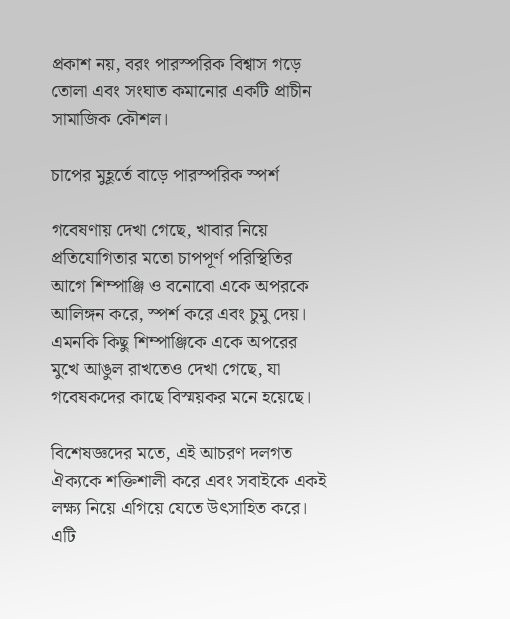প্রকাশ নয়, বরং পারস্পরিক বিশ্বাস গড়ে তোলা এবং সংঘাত কমানোর একটি প্রাচীন সামাজিক কৌশল।

চাপের মুহূর্তে বাড়ে পারস্পরিক স্পর্শ

গবেষণায় দেখা গেছে, খাবার নিয়ে প্রতিযোগিতার মতো চাপপূর্ণ পরিস্থিতির আগে শিম্পাঞ্জি ও বনোবো একে অপরকে আলিঙ্গন করে, স্পর্শ করে এবং চুমু দেয়। এমনকি কিছু শিম্পাঞ্জিকে একে অপরের মুখে আঙুল রাখতেও দেখা গেছে, যা গবেষকদের কাছে বিস্ময়কর মনে হয়েছে।

বিশেষজ্ঞদের মতে, এই আচরণ দলগত ঐক্যকে শক্তিশালী করে এবং সবাইকে একই লক্ষ্য নিয়ে এগিয়ে যেতে উৎসাহিত করে। এটি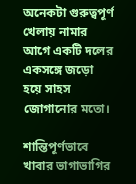অনেকটা গুরুত্বপূর্ণ খেলায় নামার আগে একটি দলের একসঙ্গে জড়ো হয়ে সাহস জোগানোর মতো।

শান্তিপূর্ণভাবে খাবার ভাগাভাগির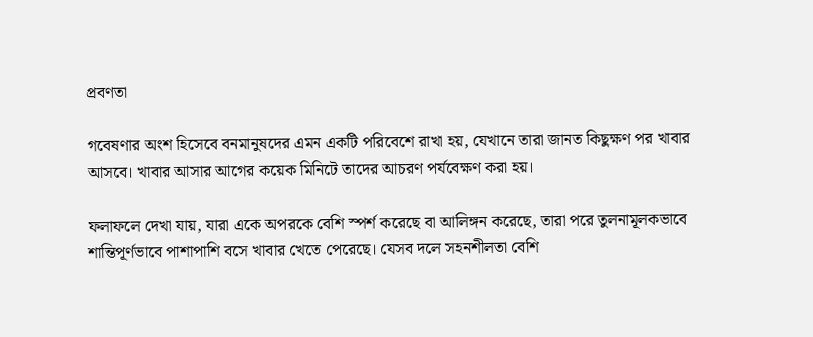প্রবণতা

গবেষণার অংশ হিসেবে বনমানুষদের এমন একটি পরিবেশে রাখা হয়, যেখানে তারা জানত কিছুক্ষণ পর খাবার আসবে। খাবার আসার আগের কয়েক মিনিটে তাদের আচরণ পর্যবেক্ষণ করা হয়।

ফলাফলে দেখা যায়, যারা একে অপরকে বেশি স্পর্শ করেছে বা আলিঙ্গন করেছে, তারা পরে তুলনামূলকভাবে শান্তিপূর্ণভাবে পাশাপাশি বসে খাবার খেতে পেরেছে। যেসব দলে সহনশীলতা বেশি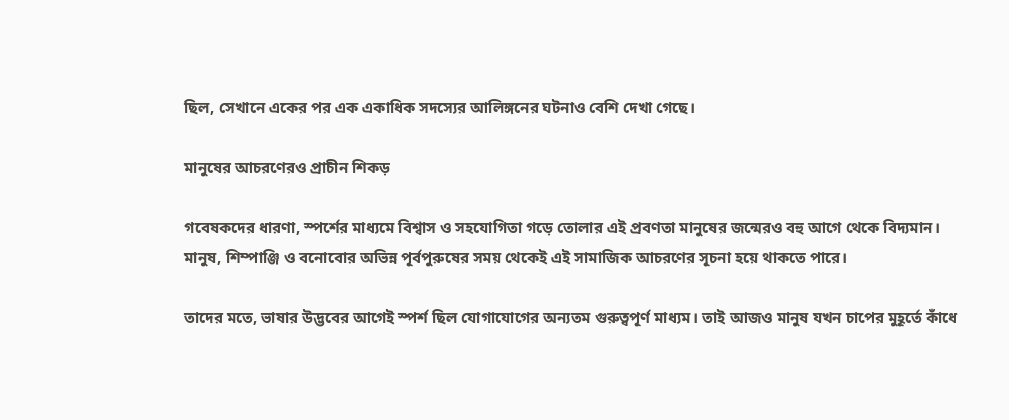ছিল, সেখানে একের পর এক একাধিক সদস্যের আলিঙ্গনের ঘটনাও বেশি দেখা গেছে।

মানুষের আচরণেরও প্রাচীন শিকড়

গবেষকদের ধারণা, স্পর্শের মাধ্যমে বিশ্বাস ও সহযোগিতা গড়ে তোলার এই প্রবণতা মানুষের জন্মেরও বহু আগে থেকে বিদ্যমান। মানুষ, শিম্পাঞ্জি ও বনোবোর অভিন্ন পূর্বপুরুষের সময় থেকেই এই সামাজিক আচরণের সূচনা হয়ে থাকতে পারে।

তাদের মতে, ভাষার উদ্ভবের আগেই স্পর্শ ছিল যোগাযোগের অন্যতম গুরুত্বপূর্ণ মাধ্যম। তাই আজও মানুষ যখন চাপের মুহূর্তে কাঁধে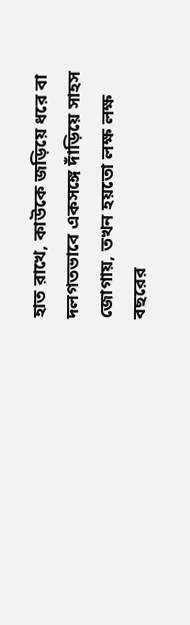হাত রাখে, কাউকে জড়িয়ে ধরে বা দলগতভাবে একসঙ্গে দাঁড়িয়ে সাহস জোগায়, তখন হয়তো লক্ষ লক্ষ বছরের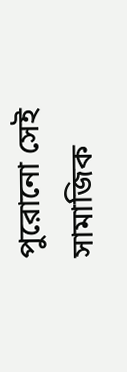পুরোনো সেই সামাজিক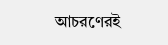আচরণেরই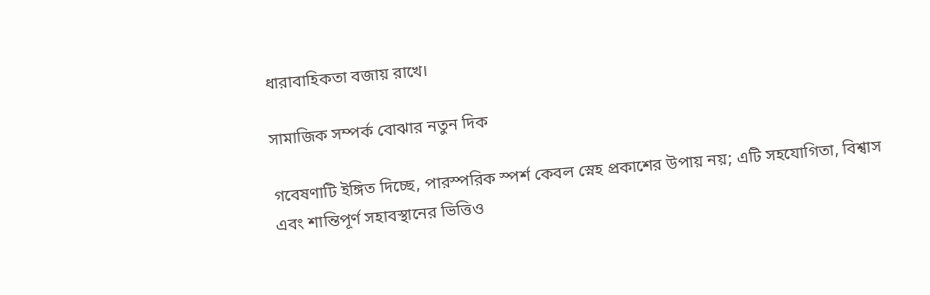ধারাবাহিকতা বজায় রাখে।

সামাজিক সম্পর্ক বোঝার নতুন দিক

গবেষণাটি ইঙ্গিত দিচ্ছে, পারস্পরিক স্পর্শ কেবল স্নেহ প্রকাশের উপায় নয়; এটি সহযোগিতা, বিশ্বাস এবং শান্তিপূর্ণ সহাবস্থানের ভিত্তিও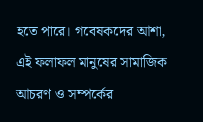হতে পারে। গবেষকদের আশা, এই ফলাফল মানুষের সামাজিক আচরণ ও সম্পর্কের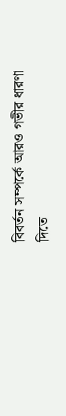বিবর্তন সম্পর্কে আরও গভীর ধারণা দিতে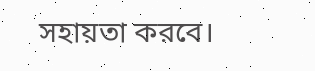সহায়তা করবে।